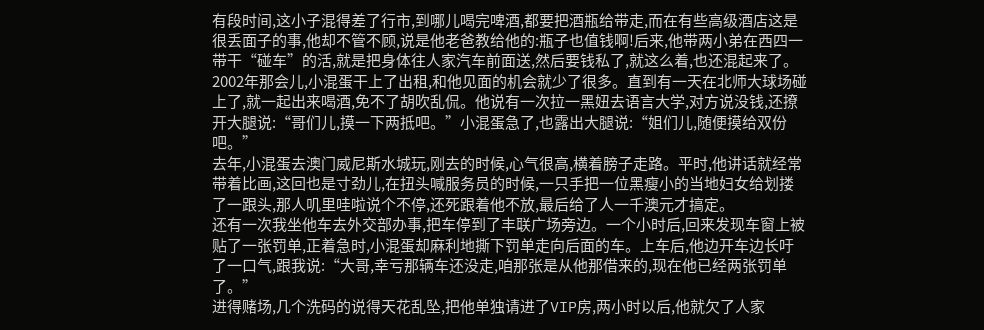有段时间,这小子混得差了行市,到哪儿喝完啤酒,都要把酒瓶给带走,而在有些高级酒店这是很丢面子的事,他却不管不顾,说是他老爸教给他的:瓶子也值钱啊!后来,他带两小弟在西四一带干“碰车”的活,就是把身体往人家汽车前面送,然后要钱私了,就这么着,也还混起来了。
2002年那会儿,小混蛋干上了出租,和他见面的机会就少了很多。直到有一天在北师大球场碰上了,就一起出来喝酒,免不了胡吹乱侃。他说有一次拉一黑妞去语言大学,对方说没钱,还撩开大腿说:“哥们儿,摸一下两抵吧。”小混蛋急了,也露出大腿说:“姐们儿,随便摸给双份吧。”
去年,小混蛋去澳门威尼斯水城玩,刚去的时候,心气很高,横着膀子走路。平时,他讲话就经常带着比画,这回也是寸劲儿,在扭头喊服务员的时候,一只手把一位黑瘦小的当地妇女给划搂了一跟头,那人叽里哇啦说个不停,还死跟着他不放,最后给了人一千澳元才搞定。
还有一次我坐他车去外交部办事,把车停到了丰联广场旁边。一个小时后,回来发现车窗上被贴了一张罚单,正着急时,小混蛋却麻利地撕下罚单走向后面的车。上车后,他边开车边长吁了一口气,跟我说:“大哥,幸亏那辆车还没走,咱那张是从他那借来的,现在他已经两张罚单了。”
进得赌场,几个洗码的说得天花乱坠,把他单独请进了VIP房,两小时以后,他就欠了人家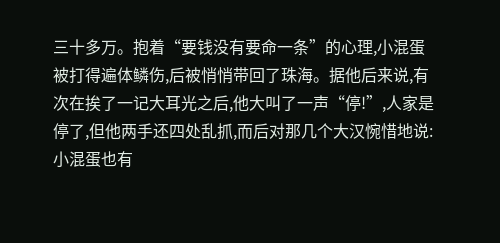三十多万。抱着“要钱没有要命一条”的心理,小混蛋被打得遍体鳞伤,后被悄悄带回了珠海。据他后来说,有次在挨了一记大耳光之后,他大叫了一声“停!”,人家是停了,但他两手还四处乱抓,而后对那几个大汉惋惜地说:
小混蛋也有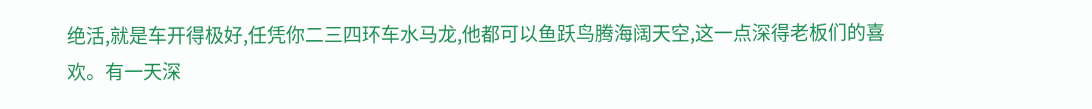绝活,就是车开得极好,任凭你二三四环车水马龙,他都可以鱼跃鸟腾海阔天空,这一点深得老板们的喜欢。有一天深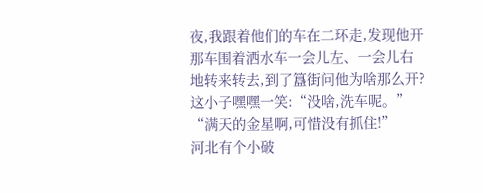夜,我跟着他们的车在二环走,发现他开那车围着洒水车一会儿左、一会儿右地转来转去,到了簋街问他为啥那么开?这小子嘿嘿一笑:“没啥,洗车呢。”
“满天的金星啊,可惜没有抓住!”
河北有个小破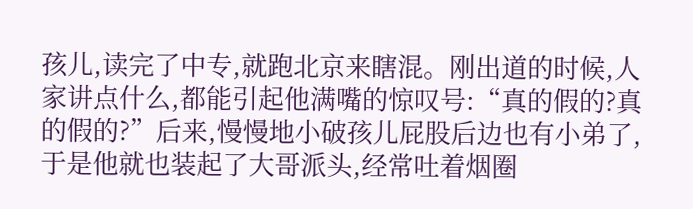孩儿,读完了中专,就跑北京来瞎混。刚出道的时候,人家讲点什么,都能引起他满嘴的惊叹号:“真的假的?真的假的?”后来,慢慢地小破孩儿屁股后边也有小弟了,于是他就也装起了大哥派头,经常吐着烟圈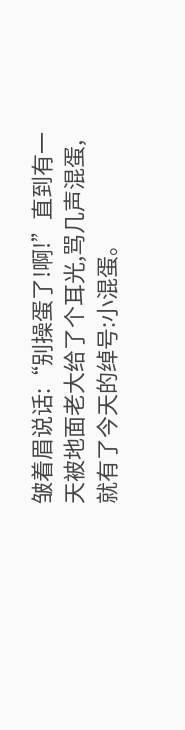皱着眉说话:“别操蛋了!啊!”直到有一天被地面老大给了个耳光,骂几声混蛋,就有了今天的绰号:小混蛋。